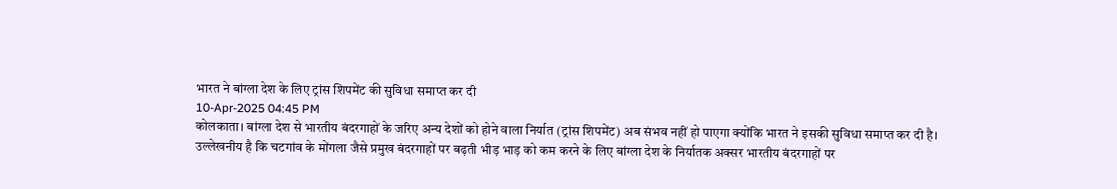भारत ने बांग्ला देश के लिए ट्रांस शिपमेंट की सुविधा समाप्त कर दी
10-Apr-2025 04:45 PM
कोलकाता। बांग्ला देश से भारतीय बंदरगाहों के जरिए अन्य देशों को होने वाला निर्यात (ट्रांस शिपमेंट) अब संभव नहीं हो पाएगा क्योंकि भारत ने इसकी सुविधा समाप्त कर दी है।
उल्लेखनीय है कि चटगांव के मोंगला जैसे प्रमुख बंदरगाहों पर बढ़ती भीड़ भाड़ को कम करने के लिए बांग्ला देश के निर्यातक अक्सर भारतीय बंदरगाहों पर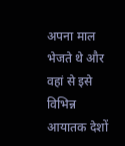अपना माल भेजते थे और वहां से इसे विभिन्न आयातक देशों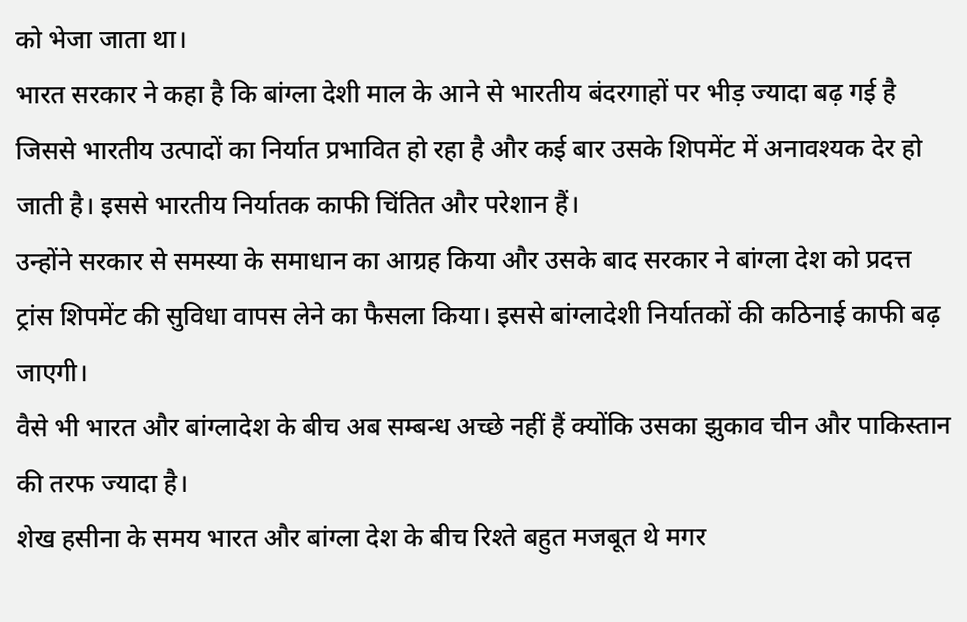को भेजा जाता था।
भारत सरकार ने कहा है कि बांग्ला देशी माल के आने से भारतीय बंदरगाहों पर भीड़ ज्यादा बढ़ गई है जिससे भारतीय उत्पादों का निर्यात प्रभावित हो रहा है और कई बार उसके शिपमेंट में अनावश्यक देर हो जाती है। इससे भारतीय निर्यातक काफी चिंतित और परेशान हैं।
उन्होंने सरकार से समस्या के समाधान का आग्रह किया और उसके बाद सरकार ने बांग्ला देश को प्रदत्त ट्रांस शिपमेंट की सुविधा वापस लेने का फैसला किया। इससे बांग्लादेशी निर्यातकों की कठिनाई काफी बढ़ जाएगी।
वैसे भी भारत और बांग्लादेश के बीच अब सम्बन्ध अच्छे नहीं हैं क्योंकि उसका झुकाव चीन और पाकिस्तान की तरफ ज्यादा है।
शेख हसीना के समय भारत और बांग्ला देश के बीच रिश्ते बहुत मजबूत थे मगर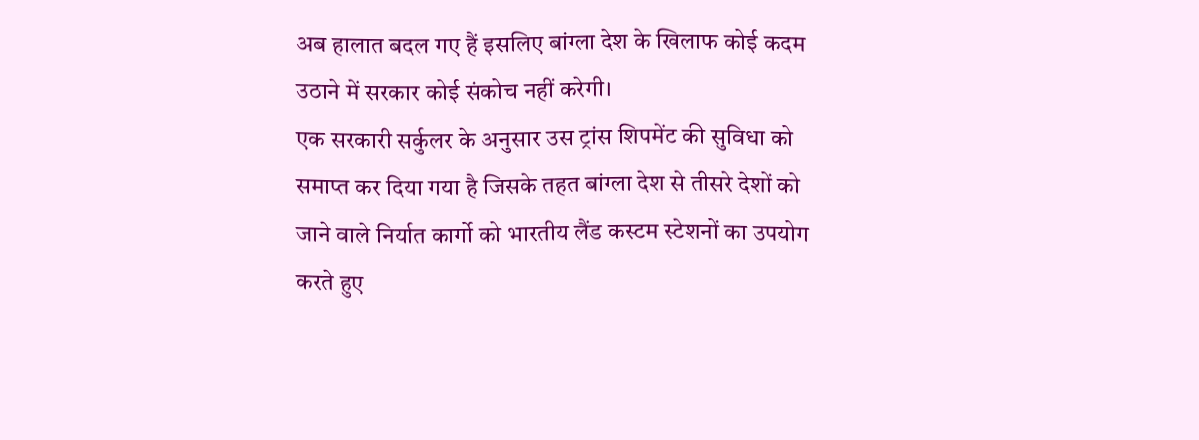अब हालात बदल गए हैं इसलिए बांग्ला देश के खिलाफ कोई कदम उठाने में सरकार कोई संकोच नहीं करेगी।
एक सरकारी सर्कुलर के अनुसार उस ट्रांस शिपमेंट की सुविधा को समाप्त कर दिया गया है जिसके तहत बांग्ला देश से तीसरे देशों को जाने वाले निर्यात कार्गो को भारतीय लैंड कस्टम स्टेशनों का उपयोग करते हुए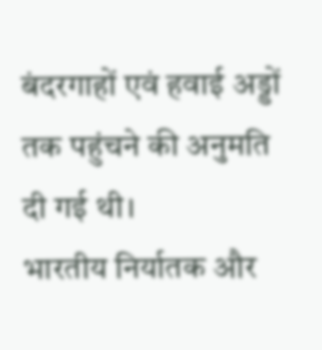बंदरगाहों एवं हवाई अड्डों तक पहुंचने की अनुमति दी गई थी।
भारतीय निर्यातक और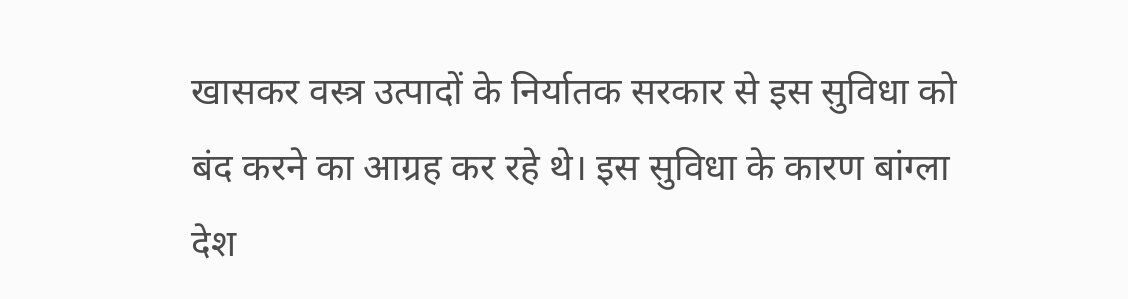खासकर वस्त्र उत्पादों के निर्यातक सरकार से इस सुविधा को बंद करने का आग्रह कर रहे थे। इस सुविधा के कारण बांग्ला देश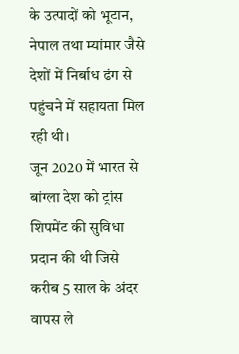के उत्पादों को भूटान, नेपाल तथा म्यांमार जैसे देशों में निर्बाध ढंग से पहुंचने में सहायता मिल रही थी।
जून 2020 में भारत से बांग्ला देश को ट्रांस शिपमेंट की सुविधा प्रदान की थी जिसे करीब 5 साल के अंदर वापस ले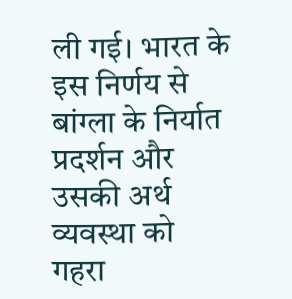ली गई। भारत के इस निर्णय से बांग्ला के निर्यात प्रदर्शन और उसकी अर्थ व्यवस्था को गहरा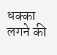धक्का लगने की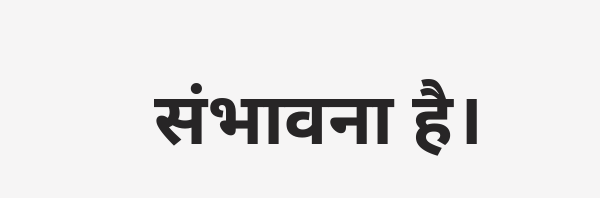संभावना है।